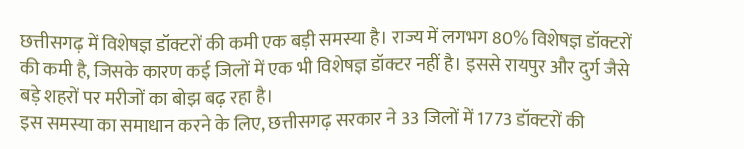छत्तीसगढ़ में विशेषज्ञ डॉक्टरों की कमी एक बड़ी समस्या है। राज्य में लगभग 80% विशेषज्ञ डॉक्टरों की कमी है, जिसके कारण कई जिलों में एक भी विशेषज्ञ डॉक्टर नहीं है। इससे रायपुर और दुर्ग जैसे बड़े शहरों पर मरीजों का बोझ बढ़ रहा है।
इस समस्या का समाधान करने के लिए, छत्तीसगढ़ सरकार ने 33 जिलों में 1773 डॉक्टरों की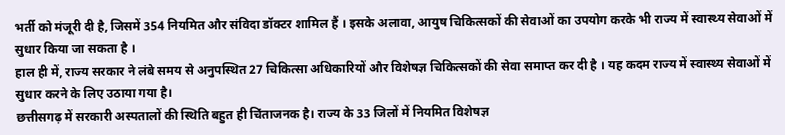भर्ती को मंजूरी दी है, जिसमें 354 नियमित और संविदा डॉक्टर शामिल हैं । इसके अलावा, आयुष चिकित्सकों की सेवाओं का उपयोग करके भी राज्य में स्वास्थ्य सेवाओं में सुधार किया जा सकता है ।
हाल ही में, राज्य सरकार ने लंबे समय से अनुपस्थित 27 चिकित्सा अधिकारियों और विशेषज्ञ चिकित्सकों की सेवा समाप्त कर दी है । यह कदम राज्य में स्वास्थ्य सेवाओं में सुधार करने के लिए उठाया गया है।
छत्तीसगढ़ में सरकारी अस्पतालों की स्थिति बहुत ही चिंताजनक है। राज्य के 33 जिलों में नियमित विशेषज्ञ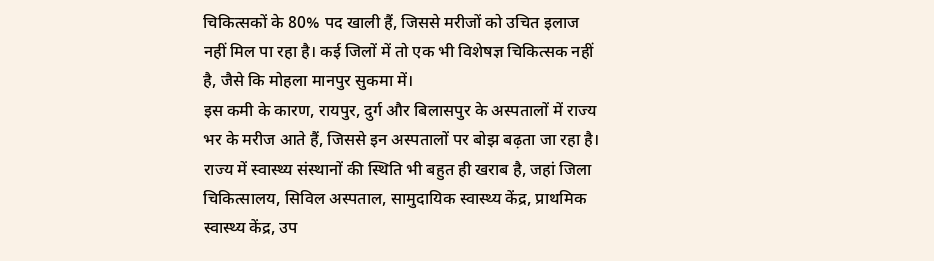चिकित्सकों के 80% पद खाली हैं, जिससे मरीजों को उचित इलाज नहीं मिल पा रहा है। कई जिलों में तो एक भी विशेषज्ञ चिकित्सक नहीं है, जैसे कि मोहला मानपुर सुकमा में।
इस कमी के कारण, रायपुर, दुर्ग और बिलासपुर के अस्पतालों में राज्य भर के मरीज आते हैं, जिससे इन अस्पतालों पर बोझ बढ़ता जा रहा है। राज्य में स्वास्थ्य संस्थानों की स्थिति भी बहुत ही खराब है, जहां जिला चिकित्सालय, सिविल अस्पताल, सामुदायिक स्वास्थ्य केंद्र, प्राथमिक स्वास्थ्य केंद्र, उप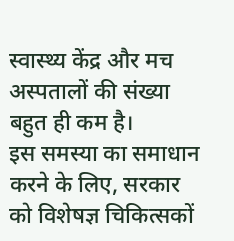स्वास्थ्य केंद्र और मच अस्पतालों की संख्या बहुत ही कम है।
इस समस्या का समाधान करने के लिए, सरकार को विशेषज्ञ चिकित्सकों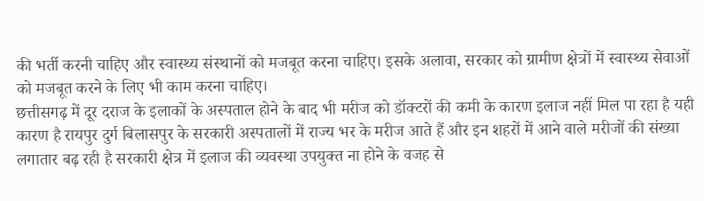की भर्ती करनी चाहिए और स्वास्थ्य संस्थानों को मजबूत करना चाहिए। इसके अलावा, सरकार को ग्रामीण क्षेत्रों में स्वास्थ्य सेवाओं को मजबूत करने के लिए भी काम करना चाहिए।
छत्तीसगढ़ में दूर दराज के इलाकों के अस्पताल होने के बाद भी मरीज को डॉक्टरों की कमी के कारण इलाज नहीं मिल पा रहा है यही कारण है रायपुर दुर्ग बिलासपुर के सरकारी अस्पतालों में राज्य भर के मरीज आते हैं और इन शहरों में आने वाले मरीजों की संख्या लगातार बढ़ रही है सरकारी क्षेत्र में इलाज की व्यवस्था उपयुक्त ना होने के वजह से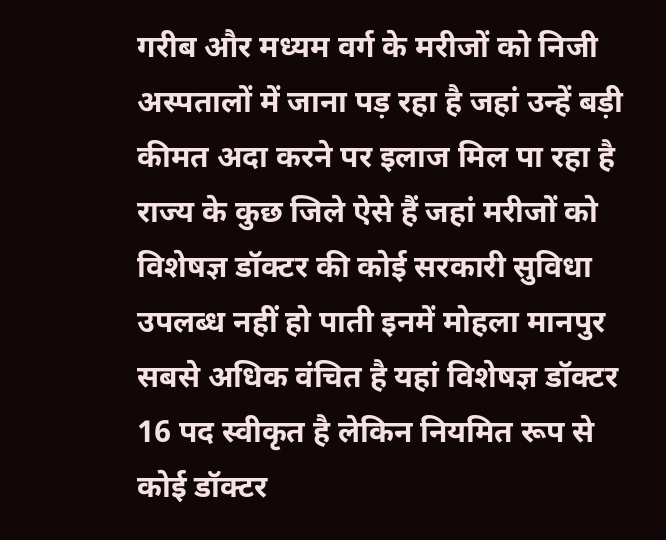गरीब और मध्यम वर्ग के मरीजों को निजी अस्पतालों में जाना पड़ रहा है जहां उन्हें बड़ी कीमत अदा करने पर इलाज मिल पा रहा है राज्य के कुछ जिले ऐसे हैं जहां मरीजों को विशेषज्ञ डॉक्टर की कोई सरकारी सुविधा उपलब्ध नहीं हो पाती इनमें मोहला मानपुर सबसे अधिक वंचित है यहां विशेषज्ञ डॉक्टर 16 पद स्वीकृत है लेकिन नियमित रूप से कोई डॉक्टर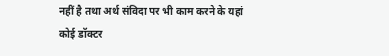नहीं है तथा अर्थ संविदा पर भी काम करने के यहां कोई डॉक्टर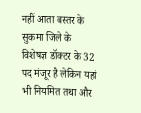नहीं आता बस्तर के सुकमा जिले के विशेषज्ञ डॉक्टर के 32 पद मंजूर है लेकिन यहां भी नियमित तथा और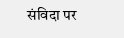संविदा पर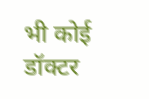भी कोई डॉक्टर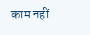काम नहीं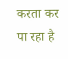करता कर पा रहा है